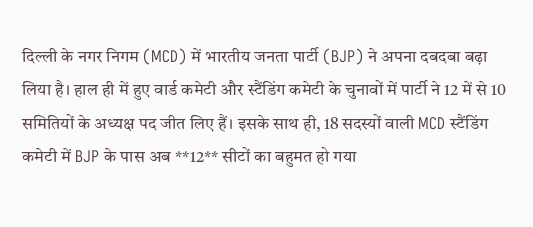दिल्ली के नगर निगम (MCD) में भारतीय जनता पार्टी (BJP) ने अपना दबदबा बढ़ा लिया है। हाल ही में हुए वार्ड कमेटी और स्टैंडिंग कमेटी के चुनावों में पार्टी ने 12 में से 10 समितियों के अध्यक्ष पद जीत लिए हैं। इसके साथ ही, 18 सदस्यों वाली MCD स्टैंडिंग कमेटी में BJP के पास अब **12** सीटों का बहुमत हो गया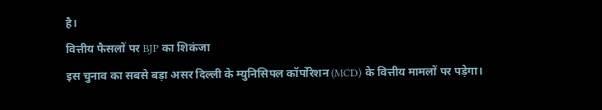है।
वित्तीय फैसलों पर BJP का शिकंजा
इस चुनाव का सबसे बड़ा असर दिल्ली के म्युनिसिपल कॉर्पोरेशन (MCD) के वित्तीय मामलों पर पड़ेगा।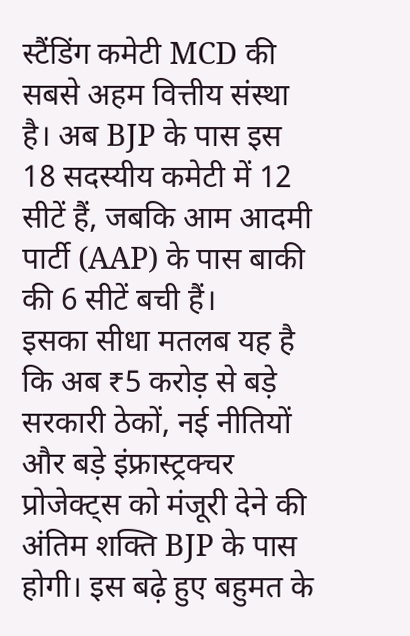स्टैंडिंग कमेटी MCD की सबसे अहम वित्तीय संस्था है। अब BJP के पास इस 18 सदस्यीय कमेटी में 12 सीटें हैं, जबकि आम आदमी पार्टी (AAP) के पास बाकी की 6 सीटें बची हैं।
इसका सीधा मतलब यह है कि अब ₹5 करोड़ से बड़े सरकारी ठेकों, नई नीतियों और बड़े इंफ्रास्ट्रक्चर प्रोजेक्ट्स को मंजूरी देने की अंतिम शक्ति BJP के पास होगी। इस बढ़े हुए बहुमत के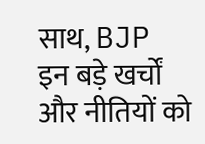साथ, BJP इन बड़े खर्चों और नीतियों को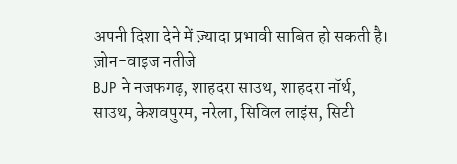अपनी दिशा देने में ज़्यादा प्रभावी साबित हो सकती है।
ज़ोन-वाइज नतीजे
BJP ने नजफगढ़, शाहदरा साउथ, शाहदरा नॉर्थ, साउथ, केशवपुरम, नरेला, सिविल लाइंस, सिटी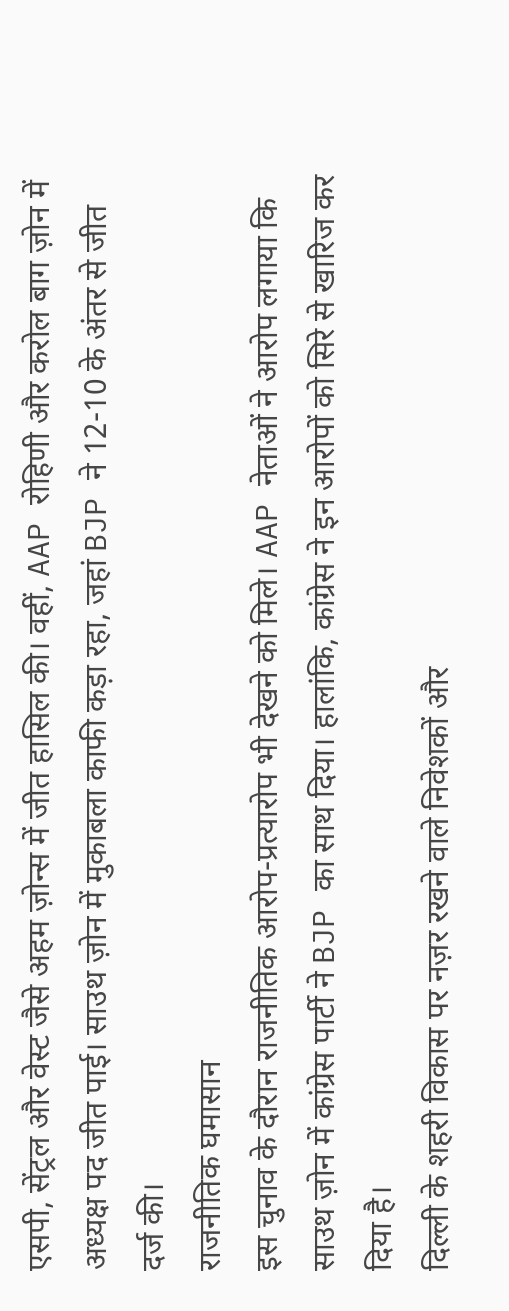एसपी, सेंट्रल और वेस्ट जैसे अहम ज़ोन्स में जीत हासिल की। वहीं, AAP रोहिणी और करोल बाग ज़ोन में अध्यक्ष पद जीत पाई। साउथ ज़ोन में मुकाबला काफी कड़ा रहा, जहां BJP ने 12-10 के अंतर से जीत दर्ज की।
राजनीतिक घमासान
इस चुनाव के दौरान राजनीतिक आरोप-प्रत्यारोप भी देखने को मिले। AAP नेताओं ने आरोप लगाया कि साउथ ज़ोन में कांग्रेस पार्टी ने BJP का साथ दिया। हालांकि, कांग्रेस ने इन आरोपों को सिरे से खारिज कर दिया है।
दिल्ली के शहरी विकास पर नज़र रखने वाले निवेशकों और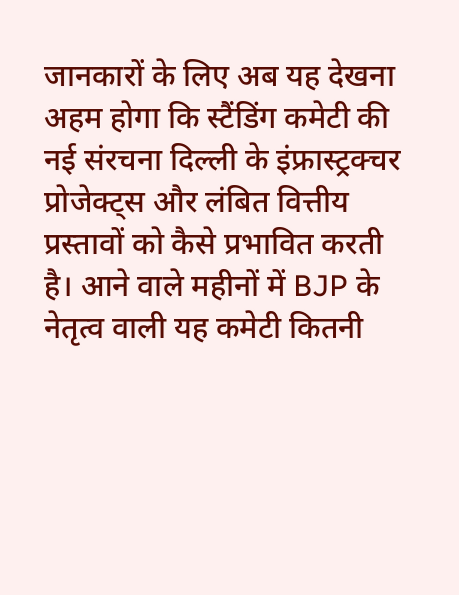जानकारों के लिए अब यह देखना अहम होगा कि स्टैंडिंग कमेटी की नई संरचना दिल्ली के इंफ्रास्ट्रक्चर प्रोजेक्ट्स और लंबित वित्तीय प्रस्तावों को कैसे प्रभावित करती है। आने वाले महीनों में BJP के नेतृत्व वाली यह कमेटी कितनी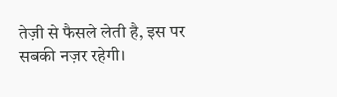तेज़ी से फैसले लेती है, इस पर सबकी नज़र रहेगी।